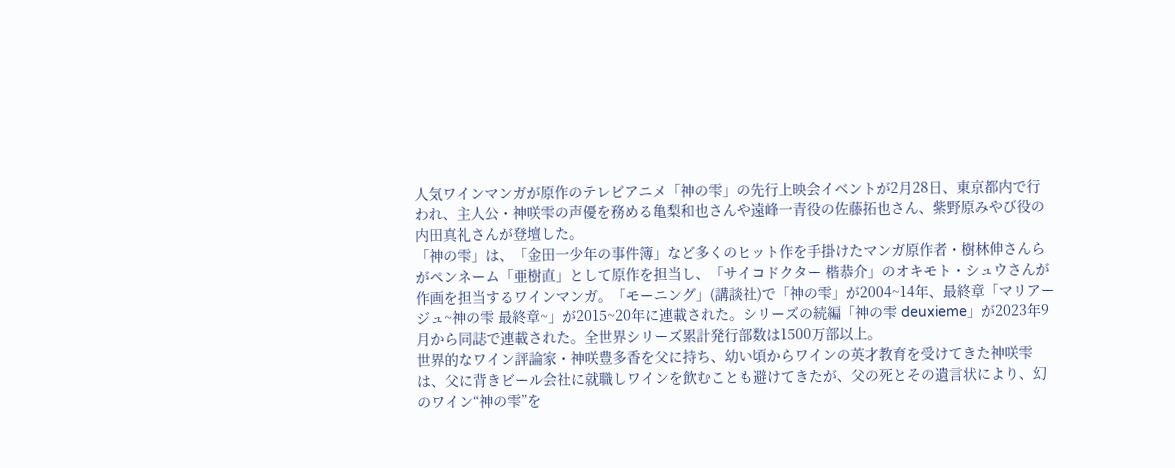人気ワインマンガが原作のテレビアニメ「神の雫」の先行上映会イベントが2月28日、東京都内で行われ、主人公・神咲雫の声優を務める亀梨和也さんや遠峰一青役の佐藤拓也さん、紫野原みやび役の内田真礼さんが登壇した。
「神の雫」は、「金田一少年の事件簿」など多くのヒット作を手掛けたマンガ原作者・樹林伸さんらがペンネーム「亜樹直」として原作を担当し、「サイコドクター 楷恭介」のオキモト・シュウさんが作画を担当するワインマンガ。「モーニング」(講談社)で「神の雫」が2004~14年、最終章「マリアージュ~神の雫 最終章~」が2015~20年に連載された。シリーズの続編「神の雫 deuxieme」が2023年9月から同誌で連載された。全世界シリーズ累計発行部数は1500万部以上。
世界的なワイン評論家・神咲豊多香を父に持ち、幼い頃からワインの英才教育を受けてきた神咲雫は、父に背きビール会社に就職しワインを飲むことも避けてきたが、父の死とその遺言状により、幻のワイン“神の雫”を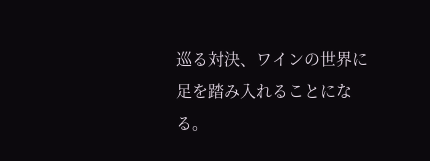巡る対決、ワインの世界に足を踏み入れることになる。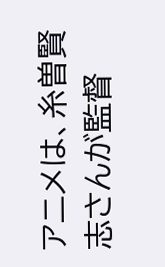アニメは、糸曽賢志さんが監督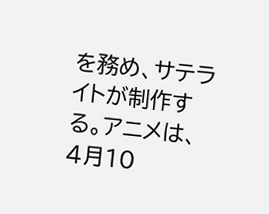を務め、サテライトが制作する。アニメは、4月10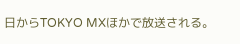日からTOKYO MXほかで放送される。